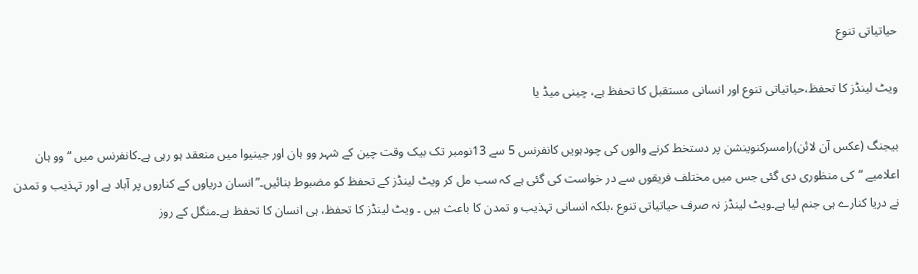حیاتیاتی تنوع

ویٹ لینڈز کا تحفظ،حیاتیاتی تنوع اور انسانی مستقبل کا تحفظ ہے، چینی میڈ یا

بیجنگ (عکس آن لائن)رامسرکنوینشن پر دستخط کرنے والوں کی چودہویں کانفرنس 5 سے 13نومبر تک بیک وقت چین کے شہر وو ہان اور جینیوا میں منعقد ہو رہی ہے۔کانفرنس میں “وو ہان اعلامیے “کی منظوری دی گئی جس میں مختلف فریقوں سے در خواست کی گئی ہے کہ سب مل کر ویٹ لینڈز کے تحفظ کو مضبوط بنائیں۔”انسان دریاوں کے کناروں پر آباد ہے اور تہذیب و تمدن نے دریا کنارے ہی جنم لیا ہے۔ویٹ لینڈز نہ صرف حیاتیاتی تنوع ،بلکہ انسانی تہذیب و تمدن کا باعث ہیں ۔ ویٹ لینڈز کا تحفظ، ہی انسان کا تحفظ ہے۔منگل کے روز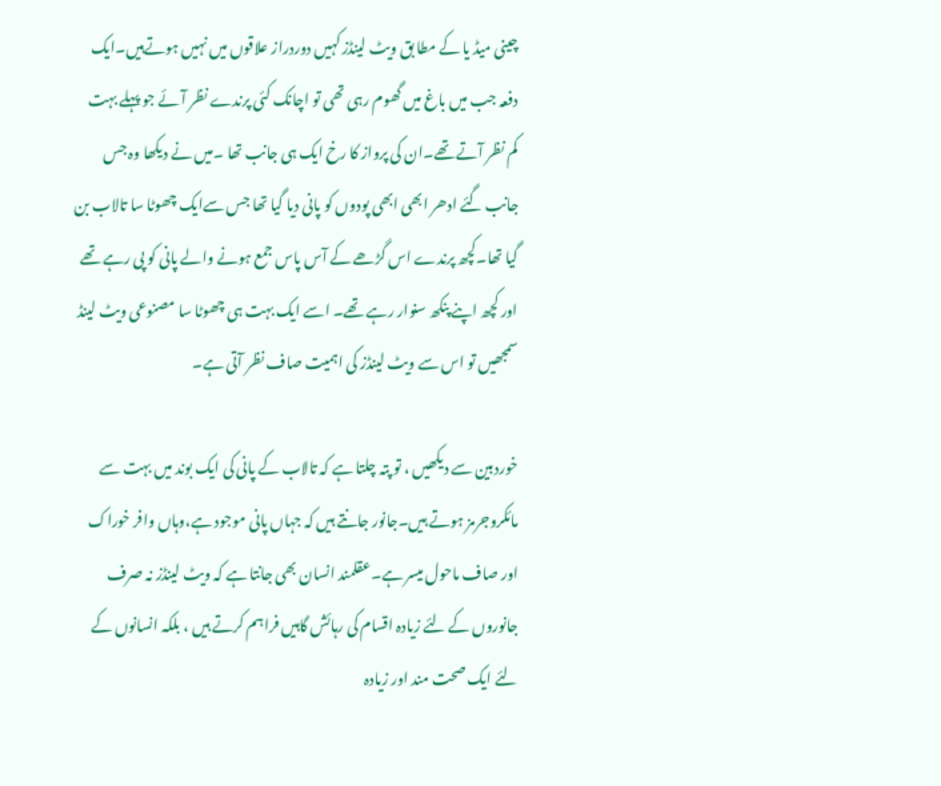چینی میڈ یا کے مطا بق ویٹ لینڈز کہیں دوردراز علاقوں میں نہیں ہوتےہیں۔ایک دفعہ جب میں باغ میں گھوم رہی تھی تو اچانک کئی پرندے نظر آئے جو پہلے بہت کم نظر آتے تھے۔ان کی پرواز کا رخ ایک ہی جانب تھا ۔میں نے دیکھا وہ جس جانب گئے ادھر ابھی ابھی پودوں کو پانی دیا گیا تھا جس سےایک چھوٹا سا تالاب بن گیا تھا۔کچھ پرندے اس گڑھے کے آس پاس جمع ہونے والے پانی کو پی رہے تھے اور کچھ اپنے پنکھ سنوار رہے تھے۔ اسے ایک بہت ہی چھوٹا سا مصنوعی ویٹ لینڈ سمجھیں تو اس سے ویٹ لینڈز کی اہمیت صاف نظر آتی ہے۔

خوردبین سے دیکھیں ، تو پتہ چلتا ہے کہ تالاب کے پانی کی ایک بوند میں بہت سے مائکروجرمز ہوتے ہیں۔جانور جانتے ہیں کہ جہاں پانی موجود ہے،وہاں وافر خوراک اور صاف ماحول میسر ہے۔عقلمند انسان بھی جانتا ہے کہ ویٹ لینڈز نہ صرف جانوروں کے لئے زیادہ اقسام کی رہائش گاہیں فراہم کرتے ہیں ، بلکہ انسانوں کے لئے ایک صحت مند اور زیادہ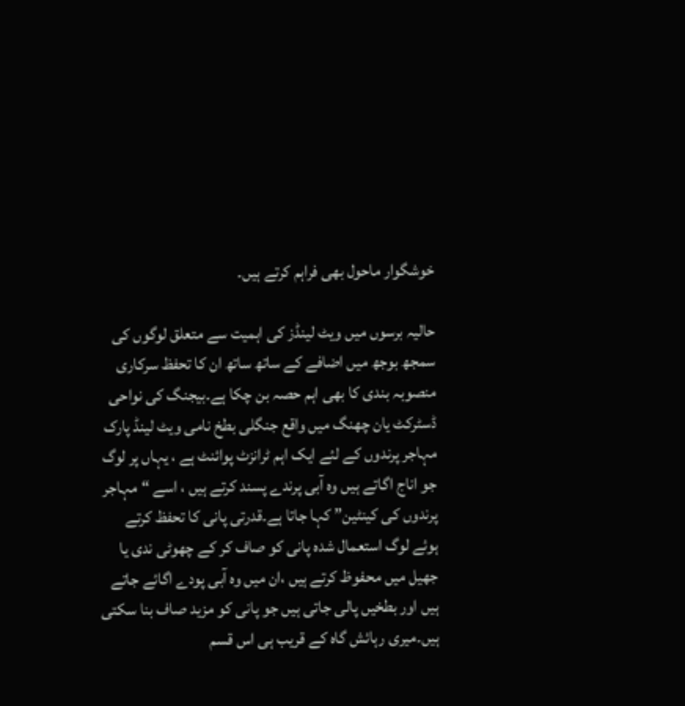خوشگوار ماحول بھی فراہم کرتے ہیں۔

حالیہ برسوں میں ویٹ لینڈز کی اہمیت سے متعلق لوگوں کی سمجھ بوجھ میں اضافے کے ساتھ ساتھ ان کا تحفظ سرکاری منصوبہ بندی کا بھی اہم حصہ بن چکا ہے۔بیجنگ کی نواحی ڈسٹرکٹ یان چھنگ میں واقع جنگلی بطخ نامی ویٹ لینڈ پارک مہاجر پرندوں کے لئے ایک اہم ٹرانزٹ پوائنٹ ہے ، یہاں پر لوگ جو اناج اگاتے ہیں وہ آبی پرندے پسند کرتے ہیں ، اسے “مہاجر پرندوں کی کینٹین” کہا جاتا ہے۔قدرتی پانی کا تحفظ کرتے ہوئے لوگ استعمال شدہ پانی کو صاف کر کے چھوٹی ندی یا جھیل میں محفوظ کرتے ہیں ،ان میں وہ آبی پودے اگائے جاتے ہیں اور بطخیں پالی جاتی ہیں جو پانی کو مزید صاف بنا سکتی ہیں۔میری رہائش گاہ کے قریب ہی اس قسم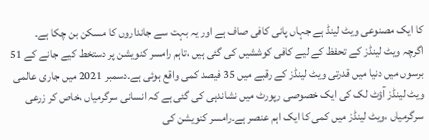کا ایک مصنوعی ویٹ لینڈ ہے جہاں پانی کافی صاف ہے اور یہ بہت سے جانداروں کا مسکن بن چکا ہے۔
اگرچہ ویٹ لینڈز کے تحفظ کے لیے کافی کوششیں کی گئی ہیں ،تاہم رامسر کنویشن پر دستخط کیے جانے کے 51 برسوں میں دنیا میں قدرتی ویٹ لینڈز کے رقبے میں 35 فیصد کمی واقع ہوئی ہے۔دسمبر 2021 میں جاری عالمی ویٹ لینڈز آؤٹ لک کی ایک خصوصی رپورٹ میں نشاندہی کی گئی ہے کہ انسانی سرگرمیاں ،خاص کر زرعی سرگرمیاں ،ویٹ لینڈز میں کمی کا ایک اہم عنصر ہے۔رامسر کنویشن کی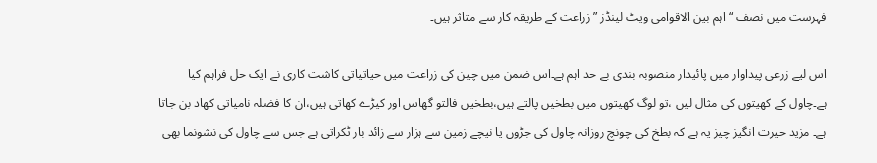فہرست میں نصف “اہم بین الاقوامی ویٹ لینڈز ” زراعت کے طریقہ کار سے متاثر ہیں۔

اس لیے زرعی پیداوار میں پائیدار منصوبہ بندی بے حد اہم ہے۔اس ضمن میں چین کی زراعت میں حیاتیاتی کاشت کاری نے ایک حل فراہم کیا ہے۔چاول کے کھیتوں کی مثال لیں ،تو لوگ کھیتوں میں بطخیں پالتے ہیں،بطخیں فالتو گھاس اور کیڑے کھاتی ہیں،ان کا فضلہ نامیاتی کھاد بن جاتا ہے۔ مزید حیرت انگیز چیز یہ ہے کہ بطخ کی چونچ روزانہ چاول کی جڑوں یا نیچے زمین سے ہزار سے زائد بار ٹکراتی ہے جس سے چاول کی نشونما بھی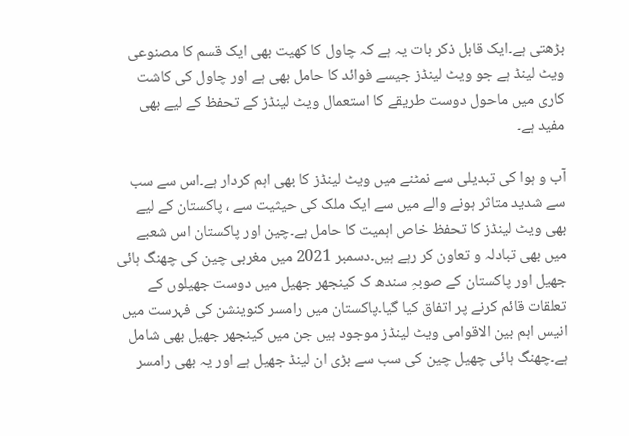بڑھتی ہے۔ایک قابل ذکر بات یہ ہے کہ چاول کا کھیت بھی ایک قسم کا مصنوعی ویٹ لینڈ ہے جو ویٹ لینڈز جیسے فوائد کا حامل بھی ہے اور چاول کی کاشت کاری میں ماحول دوست طریقے کا استعمال ویٹ لینڈز کے تحفظ کے لیے بھی مفید ہے۔

آب و ہوا کی تبدیلی سے نمٹنے میں ویٹ لینڈز کا بھی اہم کردار ہے۔اس سے سب سے شدید متاثر ہونے والے میں سے ایک ملک کی حیثیت سے ، پاکستان کے لیے بھی ویٹ لینڈز کا تحفظ خاص اہمیت کا حامل ہے۔چین اور پاکستان اس شعبے میں بھی تبادلہ و تعاون کر رہے ہیں۔دسمبر 2021 میں مغربی چین کی چھنگ ہائی جھیل اور پاکستان کے صوبہِ سندھ ک کینجھر جھیل میں دوست جھیلوں کے تعلقات قائم کرنے پر اتفاق کیا گیا۔پاکستان میں رامسر کنوینشن کی فہرست میں انیس اہم بین الاقوامی ویٹ لینڈز موجود ہیں جن میں کینجھر جھیل بھی شامل ہے۔چھنگ ہائی چھیل چین کی سب سے بڑی ان لینڈ جھیل ہے اور یہ بھی رامسر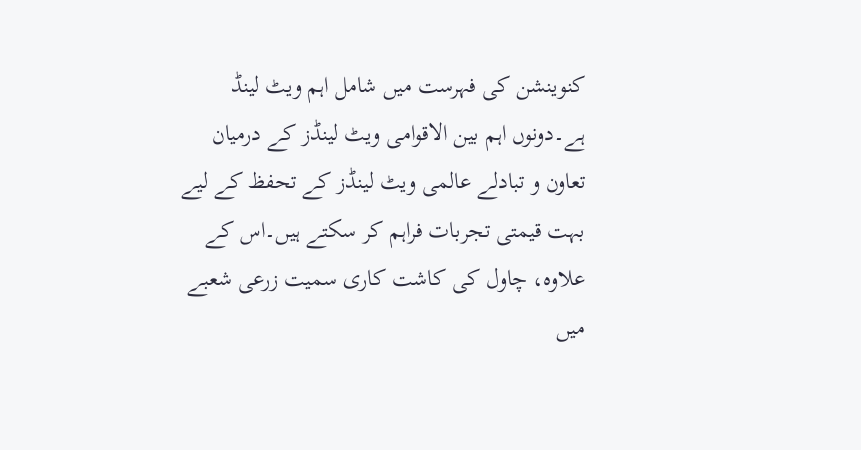کنوینشن کی فہرست میں شامل اہم ویٹ لینڈ ہے۔دونوں اہم بین الاقوامی ویٹ لینڈز کے درمیان تعاون و تبادلے عالمی ویٹ لینڈز کے تحفظ کے لیے بہت قیمتی تجربات فراہم کر سکتے ہیں۔اس کے علاوہ، چاول کی کاشت کاری سمیت زرعی شعبے میں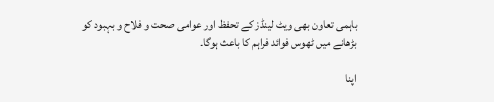باہمی تعاون بھی ویٹ لینڈز کے تحفظ اور عوامی صحت و فلاح و بہبود کو بڑھانے میں ٹھوس فوائد فراہم کا باعث ہوگا۔

اپنا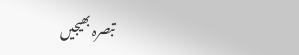تبصرہ بھیجیں